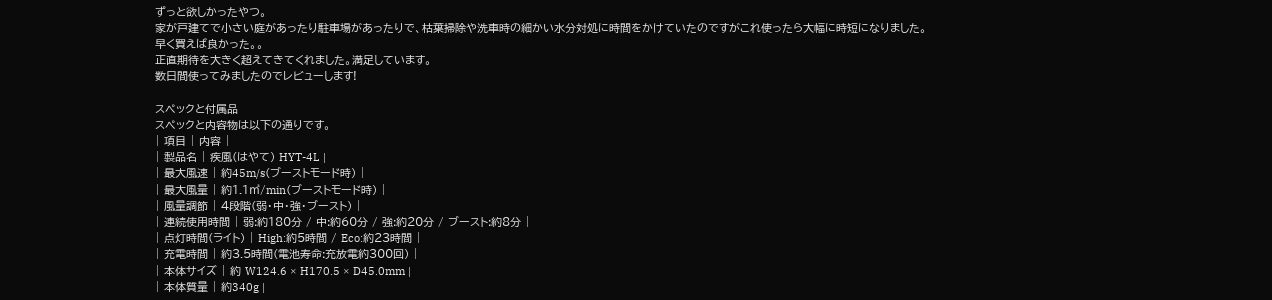ずっと欲しかったやつ。
家が戸建てで小さい庭があったり駐車場があったりで、枯葉掃除や洗車時の細かい水分対処に時間をかけていたのですがこれ使ったら大幅に時短になりました。
早く買えば良かった。。
正直期待を大きく超えてきてくれました。満足しています。
数日間使ってみましたのでレビューします!

スペックと付属品
スペックと内容物は以下の通りです。
| 項目 | 内容 |
| 製品名 | 疾風(はやて) HYT-4L |
| 最大風速 | 約45m/s(ブーストモード時) |
| 最大風量 | 約1.1㎥/min(ブーストモード時) |
| 風量調節 | 4段階(弱・中・強・ブースト) |
| 連続使用時間 | 弱:約180分 / 中:約60分 / 強:約20分 / ブースト:約8分 |
| 点灯時間(ライト) | High:約5時間 / Eco:約23時間 |
| 充電時間 | 約3.5時間(電池寿命:充放電約300回) |
| 本体サイズ | 約 W124.6 × H170.5 × D45.0mm |
| 本体質量 | 約340g |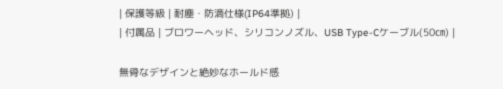| 保護等級 | 耐塵・防滴仕様(IP64準拠) |
| 付属品 | ブロワーヘッド、シリコンノズル、USB Type-Cケーブル(50㎝) |

無骨なデザインと絶妙なホールド感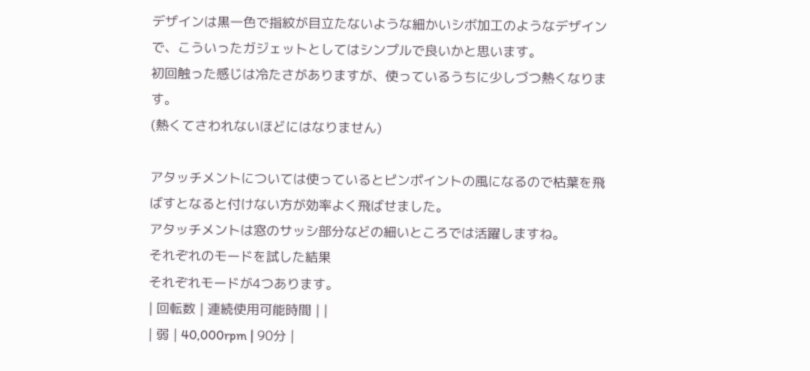デザインは黒一色で指紋が目立たないような細かいシボ加工のようなデザインで、こういったガジェットとしてはシンプルで良いかと思います。
初回触った感じは冷たさがありますが、使っているうちに少しづつ熱くなります。
(熱くてさわれないほどにはなりません)

アタッチメントについては使っているとピンポイントの風になるので枯葉を飛ばすとなると付けない方が効率よく飛ばせました。
アタッチメントは窓のサッシ部分などの細いところでは活躍しますね。
それぞれのモードを試した結果
それぞれモードが4つあります。
| 回転数 | 連続使用可能時間 | |
| 弱 | 40,000rpm | 90分 |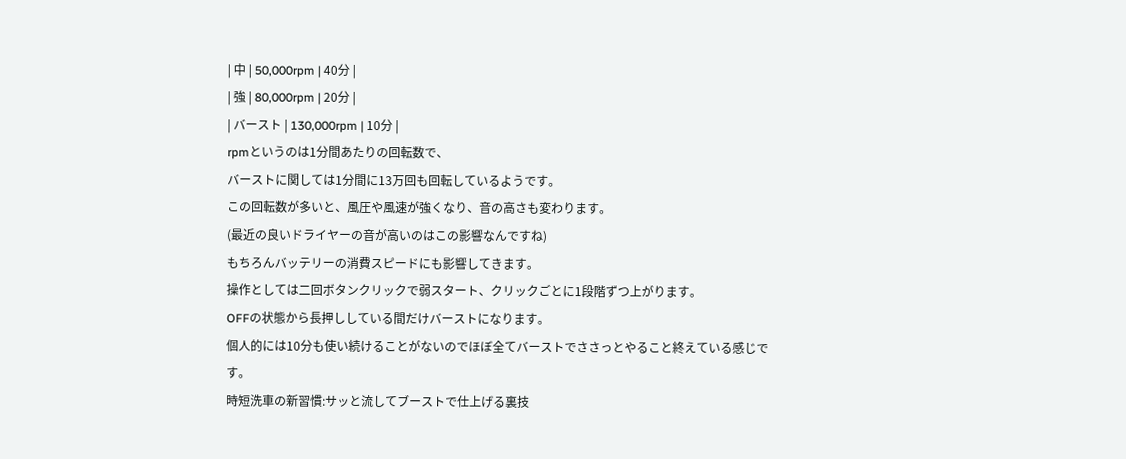| 中 | 50,000rpm | 40分 |
| 強 | 80,000rpm | 20分 |
| バースト | 130,000rpm | 10分 |
rpmというのは1分間あたりの回転数で、
バーストに関しては1分間に13万回も回転しているようです。
この回転数が多いと、風圧や風速が強くなり、音の高さも変わります。
(最近の良いドライヤーの音が高いのはこの影響なんですね)
もちろんバッテリーの消費スピードにも影響してきます。
操作としては二回ボタンクリックで弱スタート、クリックごとに1段階ずつ上がります。
OFFの状態から長押ししている間だけバーストになります。
個人的には10分も使い続けることがないのでほぼ全てバーストでささっとやること終えている感じです。
時短洗車の新習慣:サッと流してブーストで仕上げる裏技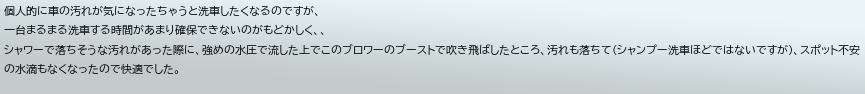個人的に車の汚れが気になったちゃうと洗車したくなるのですが、
一台まるまる洗車する時間があまり確保できないのがもどかしく、、
シャワーで落ちそうな汚れがあった際に、強めの水圧で流した上でこのブロワーのブーストで吹き飛ばしたところ、汚れも落ちて(シャンプー洗車ほどではないですが)、スポット不安の水滴もなくなったので快適でした。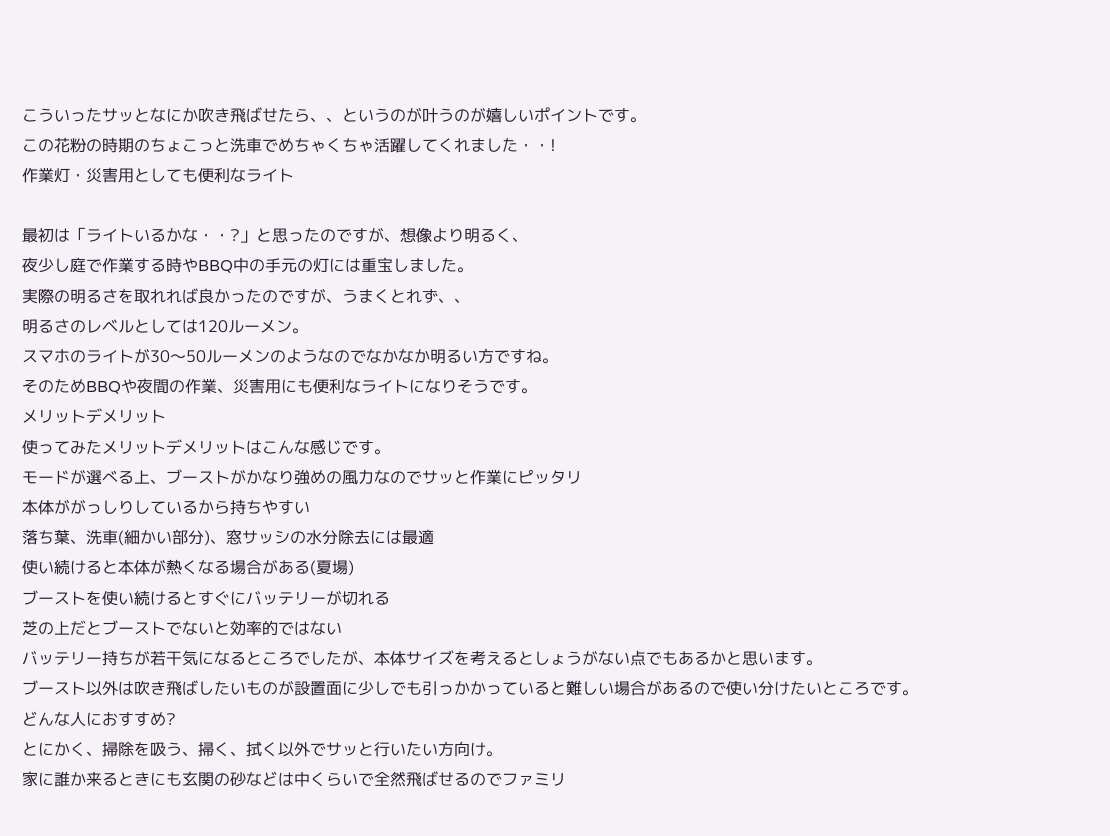こういったサッとなにか吹き飛ばせたら、、というのが叶うのが嬉しいポイントです。
この花粉の時期のちょこっと洗車でめちゃくちゃ活躍してくれました・・!
作業灯・災害用としても便利なライト

最初は「ライトいるかな・・?」と思ったのですが、想像より明るく、
夜少し庭で作業する時やBBQ中の手元の灯には重宝しました。
実際の明るさを取れれば良かったのですが、うまくとれず、、
明るさのレベルとしては120ルーメン。
スマホのライトが30〜50ルーメンのようなのでなかなか明るい方ですね。
そのためBBQや夜間の作業、災害用にも便利なライトになりそうです。
メリットデメリット
使ってみたメリットデメリットはこんな感じです。
モードが選べる上、ブーストがかなり強めの風力なのでサッと作業にピッタリ
本体ががっしりしているから持ちやすい
落ち葉、洗車(細かい部分)、窓サッシの水分除去には最適
使い続けると本体が熱くなる場合がある(夏場)
ブーストを使い続けるとすぐにバッテリーが切れる
芝の上だとブーストでないと効率的ではない
バッテリー持ちが若干気になるところでしたが、本体サイズを考えるとしょうがない点でもあるかと思います。
ブースト以外は吹き飛ばしたいものが設置面に少しでも引っかかっていると難しい場合があるので使い分けたいところです。
どんな人におすすめ?
とにかく、掃除を吸う、掃く、拭く以外でサッと行いたい方向け。
家に誰か来るときにも玄関の砂などは中くらいで全然飛ばせるのでファミリ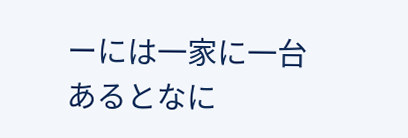ーには一家に一台あるとなに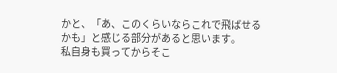かと、「あ、このくらいならこれで飛ばせるかも」と感じる部分があると思います。
私自身も買ってからそこ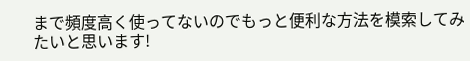まで頻度高く使ってないのでもっと便利な方法を模索してみたいと思います!